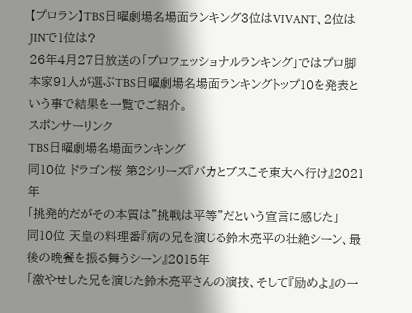【プロラン】TBS日曜劇場名場面ランキング3位はVIVANT、2位はJINで1位は?
26年4月27日放送の「プロフェッショナルランキング」ではプロ脚本家91人が選ぶTBS日曜劇場名場面ランキングトップ10を発表という事で結果を一覧でご紹介。
スポンサーリンク
TBS日曜劇場名場面ランキング
同10位 ドラゴン桜 第2シリーズ『バカとブスこそ東大へ行け』2021年
「挑発的だがその本質は”挑戦は平等”だという宣言に感じた」
同10位 天皇の料理番『病の兄を演じる鈴木亮平の壮絶シーン、最後の晩餐を振る舞うシーン』2015年
「激やせした兄を演じた鈴木亮平さんの演技、そして『励めよ』の一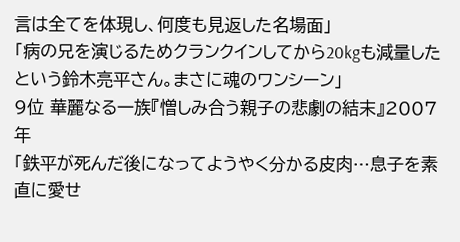言は全てを体現し、何度も見返した名場面」
「病の兄を演じるためクランクインしてから20kgも減量したという鈴木亮平さん。まさに魂のワンシーン」
9位 華麗なる一族『憎しみ合う親子の悲劇の結末』2007年
「鉄平が死んだ後になってようやく分かる皮肉…息子を素直に愛せ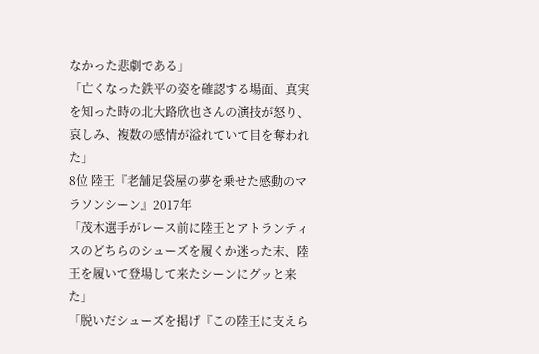なかった悲劇である」
「亡くなった鉄平の姿を確認する場面、真実を知った時の北大路欣也さんの演技が怒り、哀しみ、複数の感情が溢れていて目を奪われた」
8位 陸王『老舗足袋屋の夢を乗せた感動のマラソンシーン』2017年
「茂木選手がレース前に陸王とアトランティスのどちらのシューズを履くか迷った末、陸王を履いて登場して来たシーンにグッと来た」
「脱いだシューズを掲げ『この陸王に支えら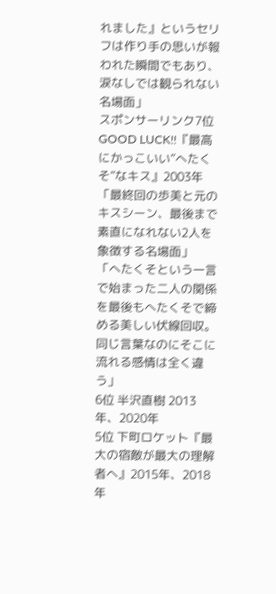れました』というセリフは作り手の思いが報われた瞬間でもあり、涙なしでは観られない名場面」
スポンサーリンク7位 GOOD LUCK!!『最高にかっこいい”へたくそ”なキス』2003年
「最終回の歩美と元のキスシーン、最後まで素直になれない2人を象徴する名場面」
「へたくそという一言で始まった二人の関係を最後もへたくそで締める美しい伏線回収。同じ言葉なのにそこに流れる感情は全く違う」
6位 半沢直樹 2013年、2020年
5位 下町ロケット『最大の宿敵が最大の理解者へ』2015年、2018年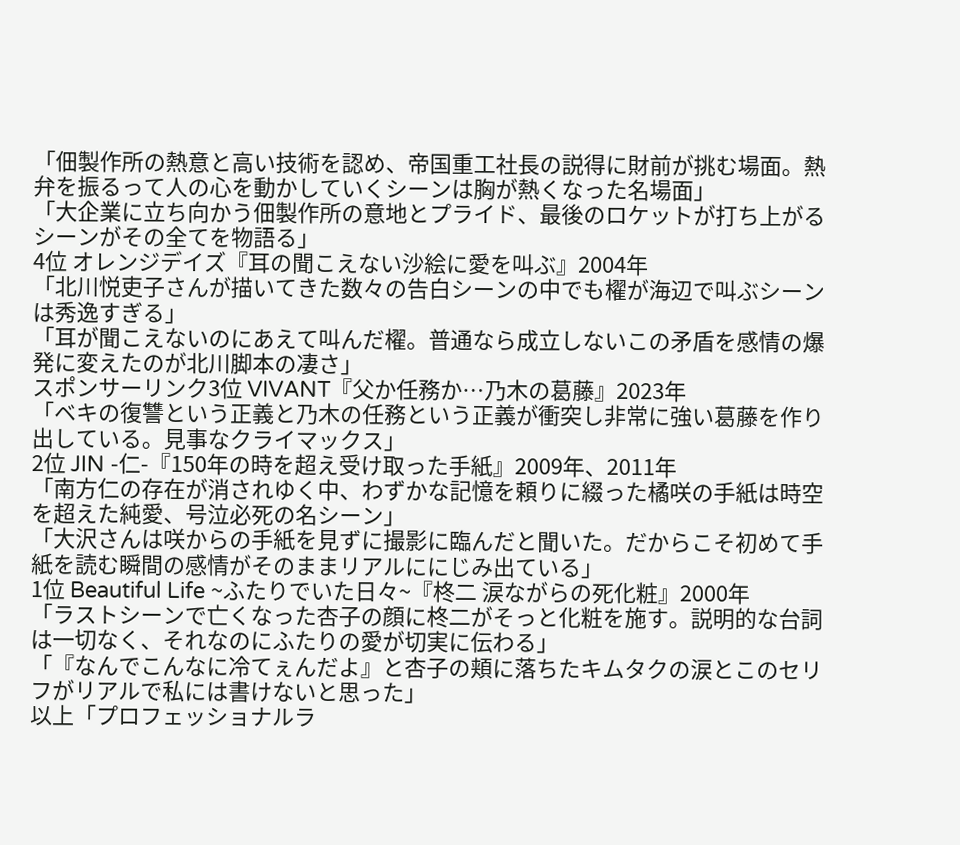「佃製作所の熱意と高い技術を認め、帝国重工社長の説得に財前が挑む場面。熱弁を振るって人の心を動かしていくシーンは胸が熱くなった名場面」
「大企業に立ち向かう佃製作所の意地とプライド、最後のロケットが打ち上がるシーンがその全てを物語る」
4位 オレンジデイズ『耳の聞こえない沙絵に愛を叫ぶ』2004年
「北川悦吏子さんが描いてきた数々の告白シーンの中でも櫂が海辺で叫ぶシーンは秀逸すぎる」
「耳が聞こえないのにあえて叫んだ櫂。普通なら成立しないこの矛盾を感情の爆発に変えたのが北川脚本の凄さ」
スポンサーリンク3位 VIVANT『父か任務か…乃木の葛藤』2023年
「ベキの復讐という正義と乃木の任務という正義が衝突し非常に強い葛藤を作り出している。見事なクライマックス」
2位 JIN -仁-『150年の時を超え受け取った手紙』2009年、2011年
「南方仁の存在が消されゆく中、わずかな記憶を頼りに綴った橘咲の手紙は時空を超えた純愛、号泣必死の名シーン」
「大沢さんは咲からの手紙を見ずに撮影に臨んだと聞いた。だからこそ初めて手紙を読む瞬間の感情がそのままリアルににじみ出ている」
1位 Beautiful Life ~ふたりでいた日々~『柊二 涙ながらの死化粧』2000年
「ラストシーンで亡くなった杏子の顔に柊二がそっと化粧を施す。説明的な台詞は一切なく、それなのにふたりの愛が切実に伝わる」
「『なんでこんなに冷てぇんだよ』と杏子の頬に落ちたキムタクの涙とこのセリフがリアルで私には書けないと思った」
以上「プロフェッショナルラ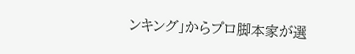ンキング」からプロ脚本家が選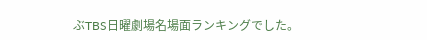ぶTBS日曜劇場名場面ランキングでした。